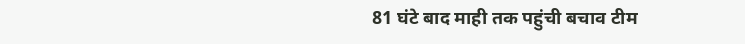81 घंटे बाद माही तक पहुंची बचाव टीम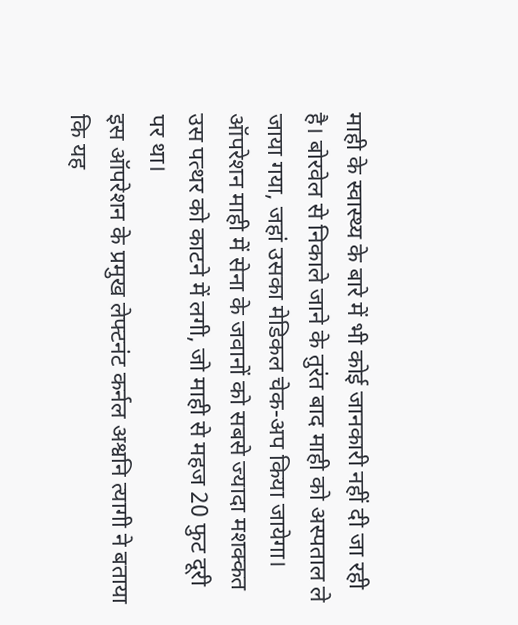माही के स्वास्थ्य के बारे में भी कोई जानकारी नहीं दी जा रही है। बोरवेल से निकाले जाने के तुरंत बाद माही को अस्पताल ले जाया गया, जहां उसका मेडिकल चेक-अप किया जायेगा। ऑपरेशन माही में सेना के जवानों को सबसे ज्यादा मशक्कत उस पत्थर को काटने में लगी, जो माही से महज 20 फुट दूरी पर था।
इस ऑपरेशन के प्रमुख लेफ्टनंट कर्नल अश्वनि त्यागी ने बताया कि यह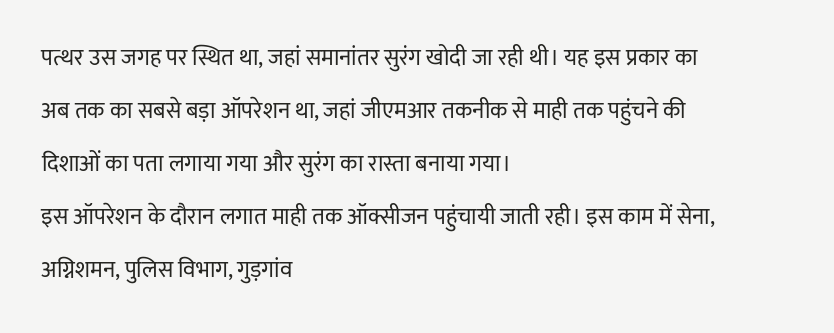पत्थर उस जगह पर स्थित था, जहां समानांतर सुरंग खोदी जा रही थी। यह इस प्रकार का अब तक का सबसे बड़ा ऑपरेशन था, जहां जीएमआर तकनीक से माही तक पहुंचने की दिशाओं का पता लगाया गया और सुरंग का रास्ता बनाया गया।
इस ऑपरेशन के दौरान लगात माही तक ऑक्सीजन पहुंचायी जाती रही। इस काम में सेना, अग्निशमन, पुलिस विभाग, गुड़गांव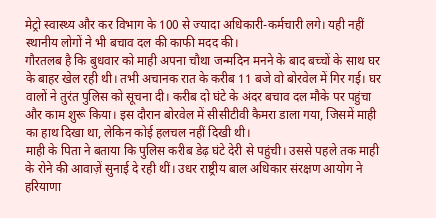मेट्रो स्वास्थ्य और कर विभाग के 100 से ज्यादा अधिकारी-कर्मचारी लगे। यही नहीं स्थानीय लोगों ने भी बचाव दल की काफी मदद की।
गौरतलब है कि बुधवार को माही अपना चौथा जन्मदिन मनने के बाद बच्चों के साथ घर के बाहर खेल रही थी। तभी अचानक रात के करीब 11 बजे वो बोरवेल में गिर गई। घर वालों ने तुरंत पुलिस को सूचना दी। करीब दो घंटे के अंदर बचाव दल मौके पर पहुंचा और काम शुरू किया। इस दौरान बोरवेल में सीसीटीवी कैमरा डाला गया, जिसमें माही का हाथ दिखा था, लेकिन कोई हलचल नहीं दिखी थी।
माही के पिता ने बताया कि पुलिस करीब डेढ़ घंटे देरी से पहुंची। उससे पहले तक माही के रोने की आवाज़ें सुनाई दे रही थीं। उधर राष्ट्रीय बाल अधिकार संरक्षण आयोग ने हरियाणा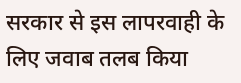सरकार से इस लापरवाही के लिए जवाब तलब किया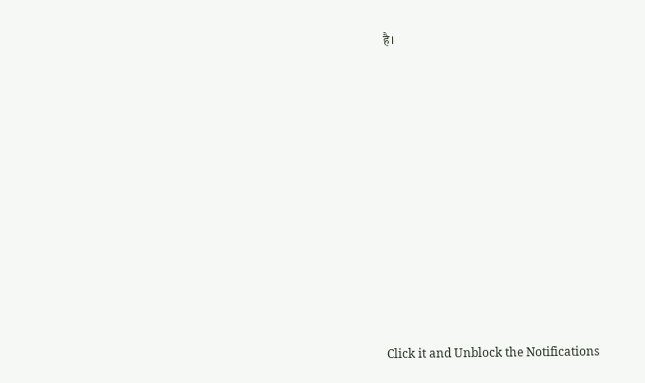है।












Click it and Unblock the Notifications